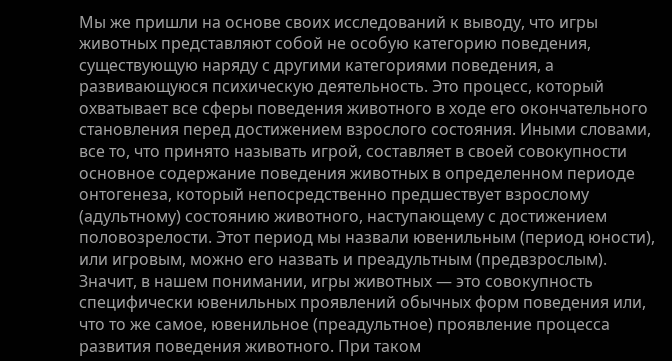Мы же пришли на основе своих исследований к выводу, что игры животных представляют собой не особую категорию поведения, существующую наряду с другими категориями поведения, а развивающуюся психическую деятельность. Это процесс, который охватывает все сферы поведения животного в ходе его окончательного становления перед достижением взрослого состояния. Иными словами, все то, что принято называть игрой, составляет в своей совокупности основное содержание поведения животных в определенном периоде онтогенеза, который непосредственно предшествует взрослому (адультному) состоянию животного, наступающему с достижением половозрелости. Этот период мы назвали ювенильным (период юности), или игровым, можно его назвать и преадультным (предвзрослым). Значит, в нашем понимании, игры животных — это совокупность специфически ювенильных проявлений обычных форм поведения или, что то же самое, ювенильное (преадультное) проявление процесса развития поведения животного. При таком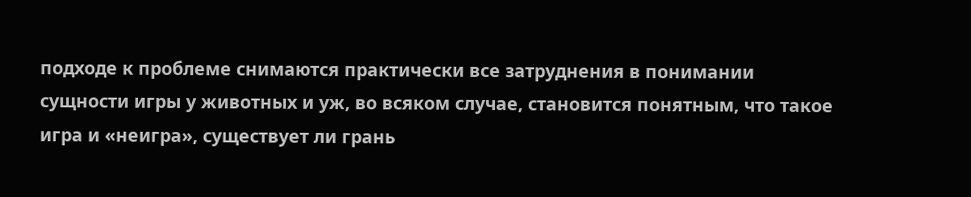подходе к проблеме снимаются практически все затруднения в понимании сущности игры у животных и уж, во всяком случае, становится понятным, что такое игра и «неигра», существует ли грань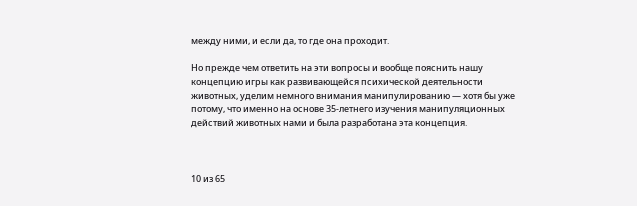между ними, и если да, то где она проходит.

Но прежде чем ответить на эти вопросы и вообще пояснить нашу концепцию игры как развивающейся психической деятельности животных, уделим немного внимания манипулированию — хотя бы уже потому, что именно на основе 35-летнего изучения манипуляционных действий животных нами и была разработана эта концепция.



10 из 65